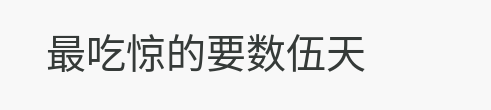最吃惊的要数伍天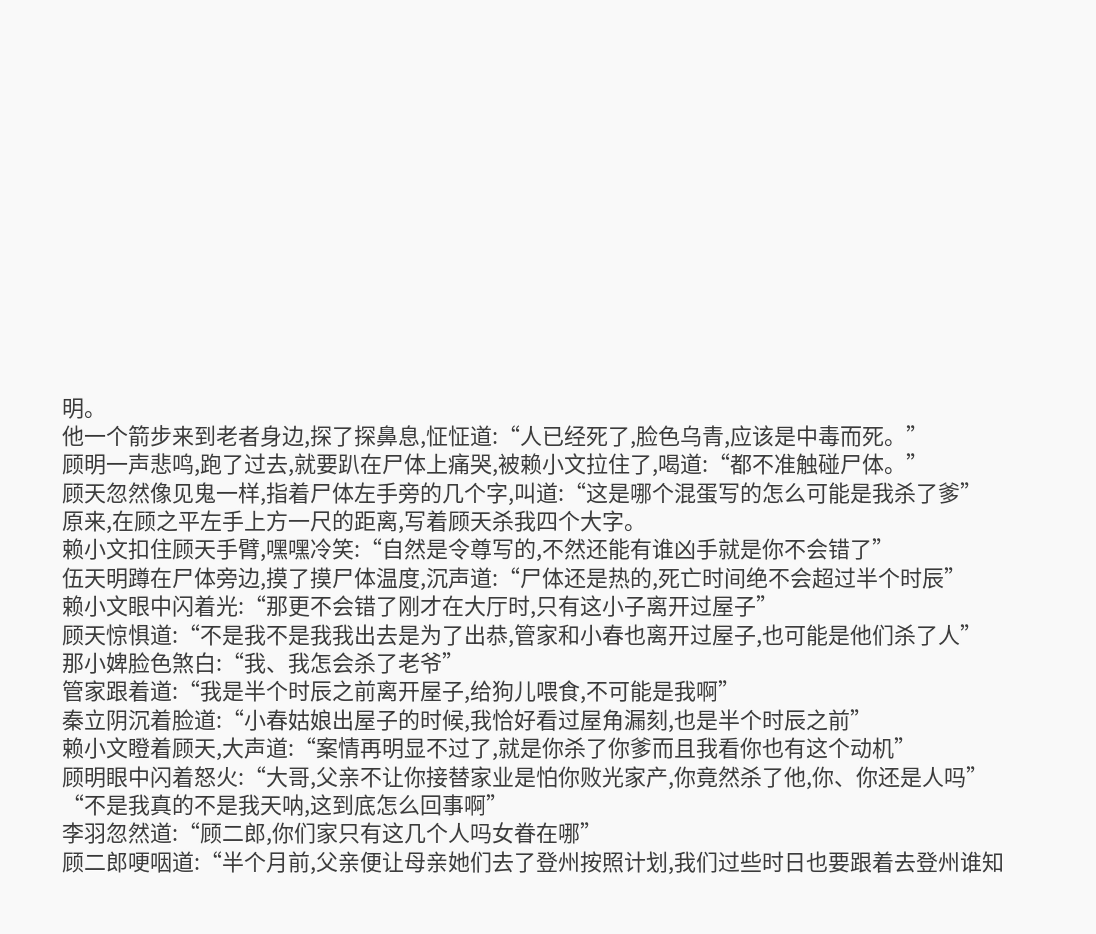明。
他一个箭步来到老者身边,探了探鼻息,怔怔道:“人已经死了,脸色乌青,应该是中毒而死。”
顾明一声悲鸣,跑了过去,就要趴在尸体上痛哭,被赖小文拉住了,喝道:“都不准触碰尸体。”
顾天忽然像见鬼一样,指着尸体左手旁的几个字,叫道:“这是哪个混蛋写的怎么可能是我杀了爹”
原来,在顾之平左手上方一尺的距离,写着顾天杀我四个大字。
赖小文扣住顾天手臂,嘿嘿冷笑:“自然是令尊写的,不然还能有谁凶手就是你不会错了”
伍天明蹲在尸体旁边,摸了摸尸体温度,沉声道:“尸体还是热的,死亡时间绝不会超过半个时辰”
赖小文眼中闪着光:“那更不会错了刚才在大厅时,只有这小子离开过屋子”
顾天惊惧道:“不是我不是我我出去是为了出恭,管家和小春也离开过屋子,也可能是他们杀了人”
那小婢脸色煞白:“我、我怎会杀了老爷”
管家跟着道:“我是半个时辰之前离开屋子,给狗儿喂食,不可能是我啊”
秦立阴沉着脸道:“小春姑娘出屋子的时候,我恰好看过屋角漏刻,也是半个时辰之前”
赖小文瞪着顾天,大声道:“案情再明显不过了,就是你杀了你爹而且我看你也有这个动机”
顾明眼中闪着怒火:“大哥,父亲不让你接替家业是怕你败光家产,你竟然杀了他,你、你还是人吗”
“不是我真的不是我天呐,这到底怎么回事啊”
李羽忽然道:“顾二郎,你们家只有这几个人吗女眷在哪”
顾二郎哽咽道:“半个月前,父亲便让母亲她们去了登州按照计划,我们过些时日也要跟着去登州谁知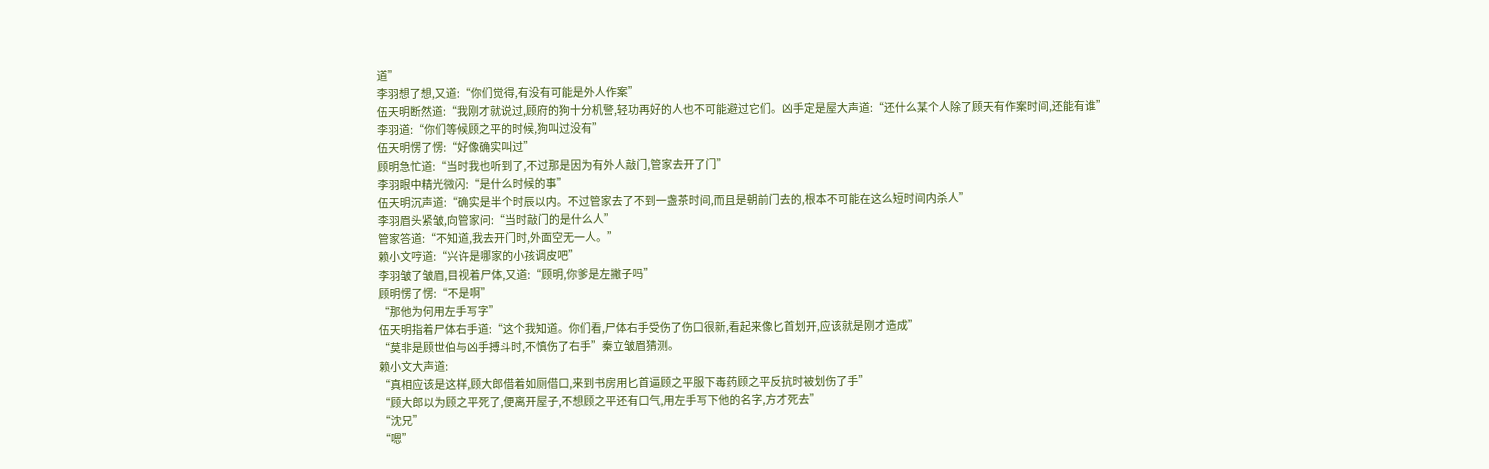道”
李羽想了想,又道:“你们觉得,有没有可能是外人作案”
伍天明断然道:“我刚才就说过,顾府的狗十分机警,轻功再好的人也不可能避过它们。凶手定是屋大声道:“还什么某个人除了顾天有作案时间,还能有谁”
李羽道:“你们等候顾之平的时候,狗叫过没有”
伍天明愣了愣:“好像确实叫过”
顾明急忙道:“当时我也听到了,不过那是因为有外人敲门,管家去开了门”
李羽眼中精光微闪:“是什么时候的事”
伍天明沉声道:“确实是半个时辰以内。不过管家去了不到一盏茶时间,而且是朝前门去的,根本不可能在这么短时间内杀人”
李羽眉头紧皱,向管家问:“当时敲门的是什么人”
管家答道:“不知道,我去开门时,外面空无一人。”
赖小文哼道:“兴许是哪家的小孩调皮吧”
李羽皱了皱眉,目视着尸体,又道:“顾明,你爹是左撇子吗”
顾明愣了愣:“不是啊”
“那他为何用左手写字”
伍天明指着尸体右手道:“这个我知道。你们看,尸体右手受伤了伤口很新,看起来像匕首划开,应该就是刚才造成”
“莫非是顾世伯与凶手搏斗时,不慎伤了右手”秦立皱眉猜测。
赖小文大声道:
“真相应该是这样,顾大郎借着如厕借口,来到书房用匕首逼顾之平服下毒药顾之平反抗时被划伤了手”
“顾大郎以为顾之平死了,便离开屋子,不想顾之平还有口气,用左手写下他的名字,方才死去”
“沈兄”
“嗯”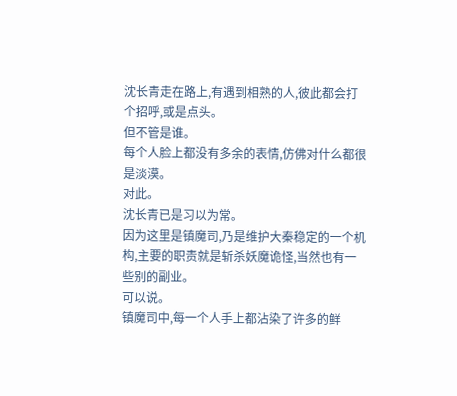沈长青走在路上,有遇到相熟的人,彼此都会打个招呼,或是点头。
但不管是谁。
每个人脸上都没有多余的表情,仿佛对什么都很是淡漠。
对此。
沈长青已是习以为常。
因为这里是镇魔司,乃是维护大秦稳定的一个机构,主要的职责就是斩杀妖魔诡怪,当然也有一些别的副业。
可以说。
镇魔司中,每一个人手上都沾染了许多的鲜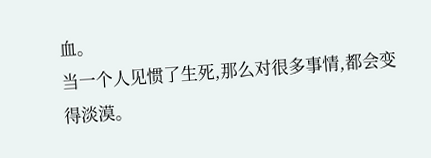血。
当一个人见惯了生死,那么对很多事情,都会变得淡漠。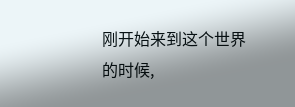刚开始来到这个世界的时候,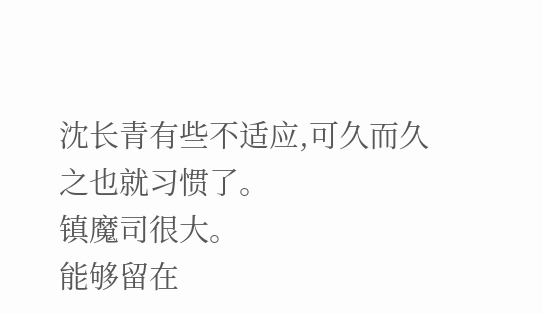沈长青有些不适应,可久而久之也就习惯了。
镇魔司很大。
能够留在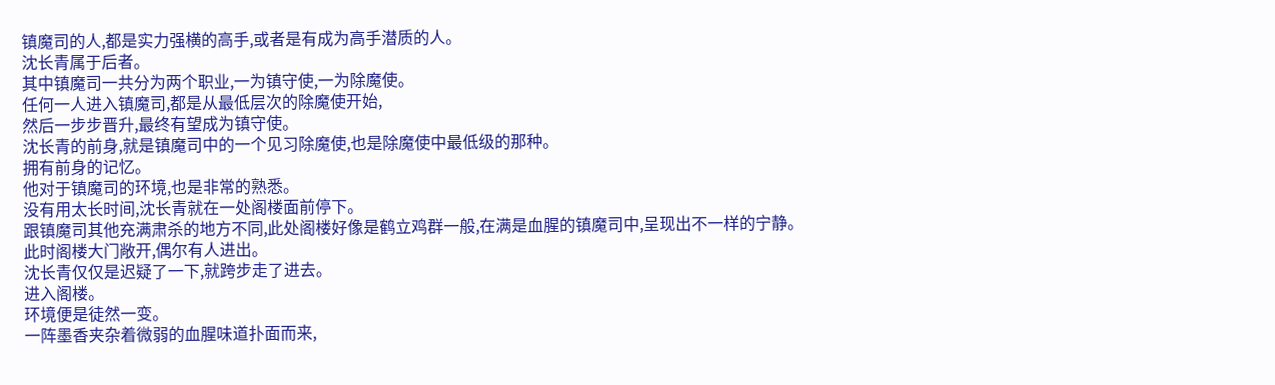镇魔司的人,都是实力强横的高手,或者是有成为高手潜质的人。
沈长青属于后者。
其中镇魔司一共分为两个职业,一为镇守使,一为除魔使。
任何一人进入镇魔司,都是从最低层次的除魔使开始,
然后一步步晋升,最终有望成为镇守使。
沈长青的前身,就是镇魔司中的一个见习除魔使,也是除魔使中最低级的那种。
拥有前身的记忆。
他对于镇魔司的环境,也是非常的熟悉。
没有用太长时间,沈长青就在一处阁楼面前停下。
跟镇魔司其他充满肃杀的地方不同,此处阁楼好像是鹤立鸡群一般,在满是血腥的镇魔司中,呈现出不一样的宁静。
此时阁楼大门敞开,偶尔有人进出。
沈长青仅仅是迟疑了一下,就跨步走了进去。
进入阁楼。
环境便是徒然一变。
一阵墨香夹杂着微弱的血腥味道扑面而来,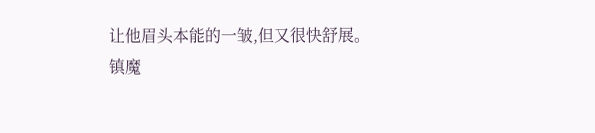让他眉头本能的一皱,但又很快舒展。
镇魔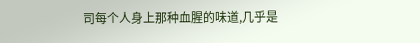司每个人身上那种血腥的味道,几乎是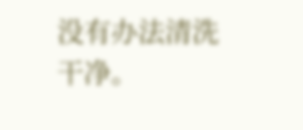没有办法清洗干净。